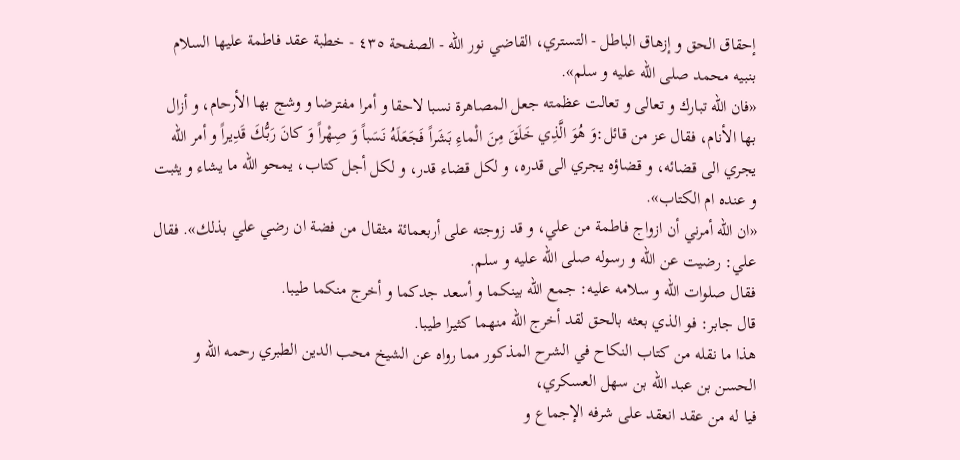إحقاق الحق و إزهاق الباطل - التستري، القاضي نور الله - الصفحة ٤٣٥ - خطبة عقد فاطمة عليها السلام
بنبيه محمد صلى اللّه عليه و سلم».
«فان اللّه تبارك و تعالى و تعالت عظمته جعل المصاهرة نسبا لاحقا و أمرا مفترضا و وشج بها الأرحام، و أزال بها الأنام، فقال عز من قائل:وَ هُوَ الَّذِي خَلَقَ مِنَ الْماءِ بَشَراً فَجَعَلَهُ نَسَباً وَ صِهْراً وَ كانَ رَبُّكَ قَدِيراً و أمر اللّه يجري الى قضائه، و قضاؤه يجري الى قدره، و لكل قضاء قدر، و لكل أجل كتاب، يمحو اللّه ما يشاء و يثبت و عنده ام الكتاب».
«ان اللّه أمرني أن ازواج فاطمة من علي، و قد زوجته على أربعمائة مثقال من فضة ان رضي علي بذلك». فقال علي: رضيت عن اللّه و رسوله صلى اللّه عليه و سلم.
فقال صلوات اللّه و سلامه عليه: جمع اللّه بينكما و أسعد جدكما و أخرج منكما طيبا.
قال جابر: فو الذي بعثه بالحق لقد أخرج اللّه منهما كثيرا طيبا.
هذا ما نقله من كتاب النكاح في الشرح المذكور مما رواه عن الشيخ محب الدين الطبري رحمه اللّه و الحسن بن عبد اللّه بن سهل العسكري،
فيا له من عقد انعقد على شرفه الإجماع و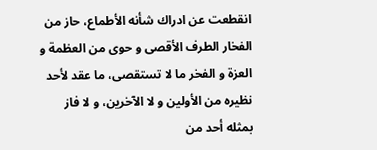انقطعت عن ادراك شأنه الأطماع، حاز من الفخار الطرف الأقصى و حوى من العظمة و العزة و الفخر ما لا تستقصى، ما عقد لأحد نظيره من الأولين و لا الآخرين، و لا فاز بمثله أحد من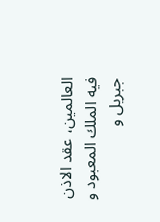العالمين، عقد الاذن فيه الملك المعبود و جبريل و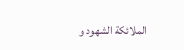الملائكة الشهود و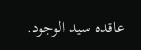عاقده سيد الوجود.